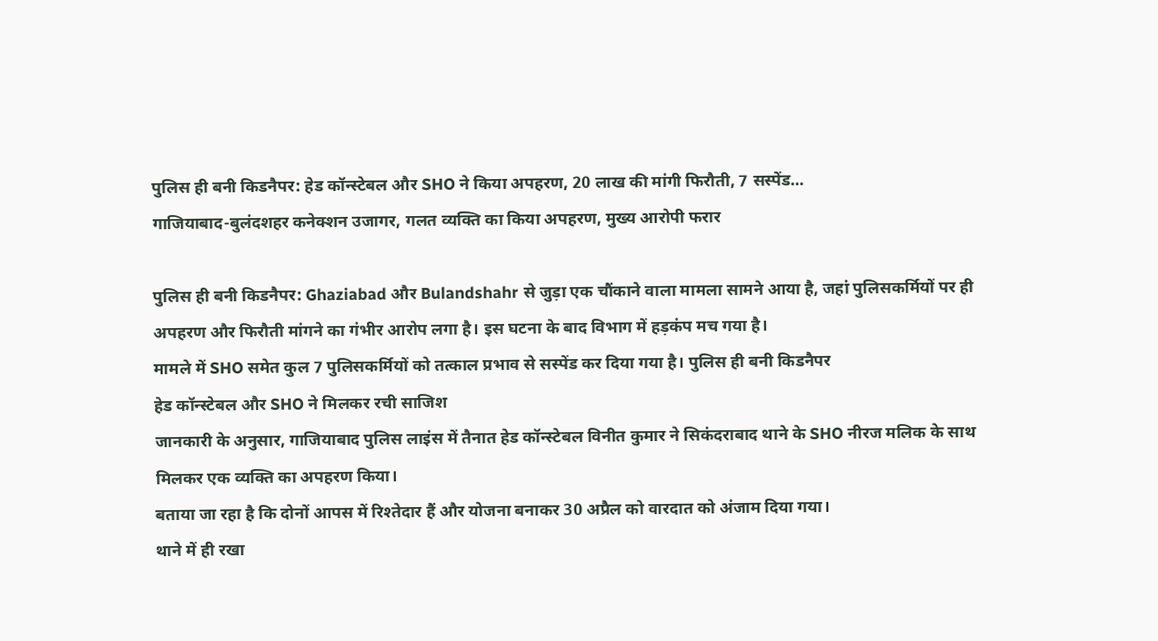पुलिस ही बनी किडनैपर: हेड कॉन्स्टेबल और SHO ने किया अपहरण, 20 लाख की मांगी फिरौती, 7 सस्पेंड…
गाजियाबाद-बुलंदशहर कनेक्शन उजागर, गलत व्यक्ति का किया अपहरण, मुख्य आरोपी फरार

पुलिस ही बनी किडनैपर: Ghaziabad और Bulandshahr से जुड़ा एक चौंकाने वाला मामला सामने आया है, जहां पुलिसकर्मियों पर ही अपहरण और फिरौती मांगने का गंभीर आरोप लगा है। इस घटना के बाद विभाग में हड़कंप मच गया है।
मामले में SHO समेत कुल 7 पुलिसकर्मियों को तत्काल प्रभाव से सस्पेंड कर दिया गया है। पुलिस ही बनी किडनैपर
हेड कॉन्स्टेबल और SHO ने मिलकर रची साजिश
जानकारी के अनुसार, गाजियाबाद पुलिस लाइंस में तैनात हेड कॉन्स्टेबल विनीत कुमार ने सिकंदराबाद थाने के SHO नीरज मलिक के साथ मिलकर एक व्यक्ति का अपहरण किया।
बताया जा रहा है कि दोनों आपस में रिश्तेदार हैं और योजना बनाकर 30 अप्रैल को वारदात को अंजाम दिया गया।
थाने में ही रखा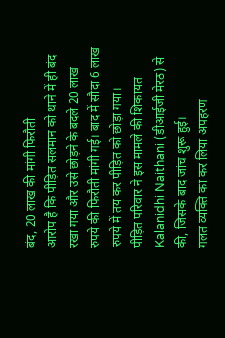बंद, 20 लाख की मांगी फिरौती
आरोप है कि पीड़ित सलमान को थाने में ही बंद रखा गया और उसे छोड़ने के बदले 20 लाख रुपये की फिरौती मांगी गई। बाद में सौदा 6 लाख रुपये में तय कर पीड़ित को छोड़ा गया।
पीड़ित परिवार ने इस मामले की शिकायत Kalanidhi Naithani (डीआईजी मेरठ) से की, जिसके बाद जांच शुरू हुई।
गलत व्यक्ति का कर लिया अपहरण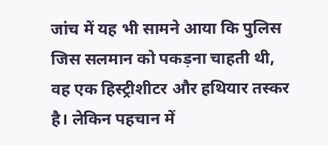जांच में यह भी सामने आया कि पुलिस जिस सलमान को पकड़ना चाहती थी, वह एक हिस्ट्रीशीटर और हथियार तस्कर है। लेकिन पहचान में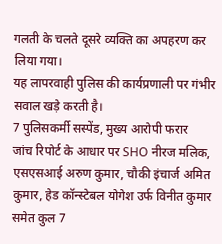गलती के चलते दूसरे व्यक्ति का अपहरण कर लिया गया।
यह लापरवाही पुलिस की कार्यप्रणाली पर गंभीर सवाल खड़े करती है।
7 पुलिसकर्मी सस्पेंड, मुख्य आरोपी फरार
जांच रिपोर्ट के आधार पर SHO नीरज मलिक, एसएसआई अरुण कुमार, चौकी इंचार्ज अमित कुमार, हेड कॉन्स्टेबल योगेश उर्फ विनीत कुमार समेत कुल 7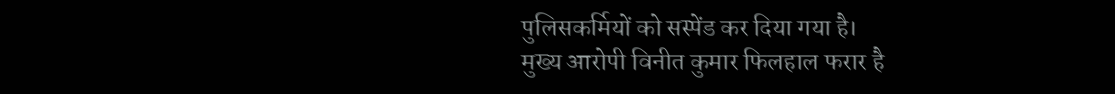पुलिसकर्मियों को सस्पेंड कर दिया गया है।
मुख्य आरोपी विनीत कुमार फिलहाल फरार है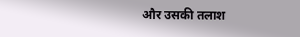और उसकी तलाश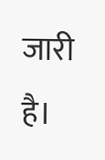जारी है।